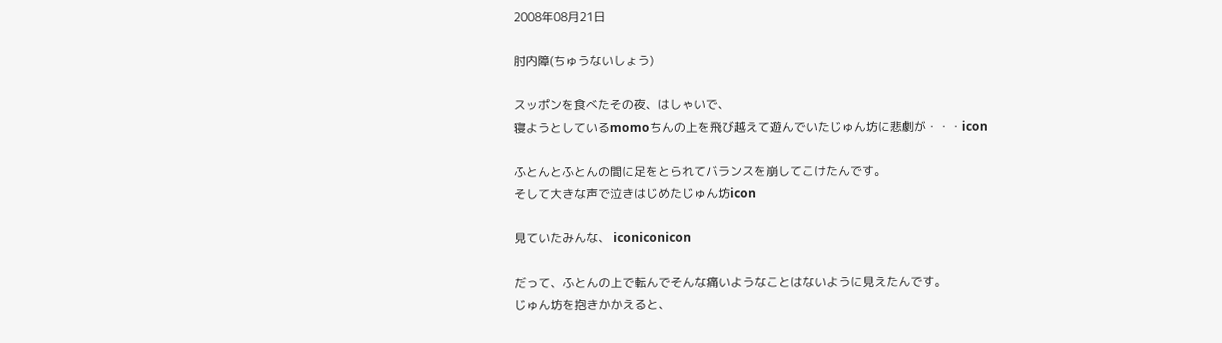2008年08月21日

肘内障(ちゅうないしょう)

スッポンを食べたその夜、はしゃいで、
寝ようとしているmomoちんの上を飛び越えて遊んでいたじゅん坊に悲劇が・・・icon

ふとんとふとんの間に足をとられてバランスを崩してこけたんです。
そして大きな声で泣きはじめたじゅん坊icon

見ていたみんな、 iconiconicon

だって、ふとんの上で転んでそんな痛いようなことはないように見えたんです。
じゅん坊を抱きかかえると、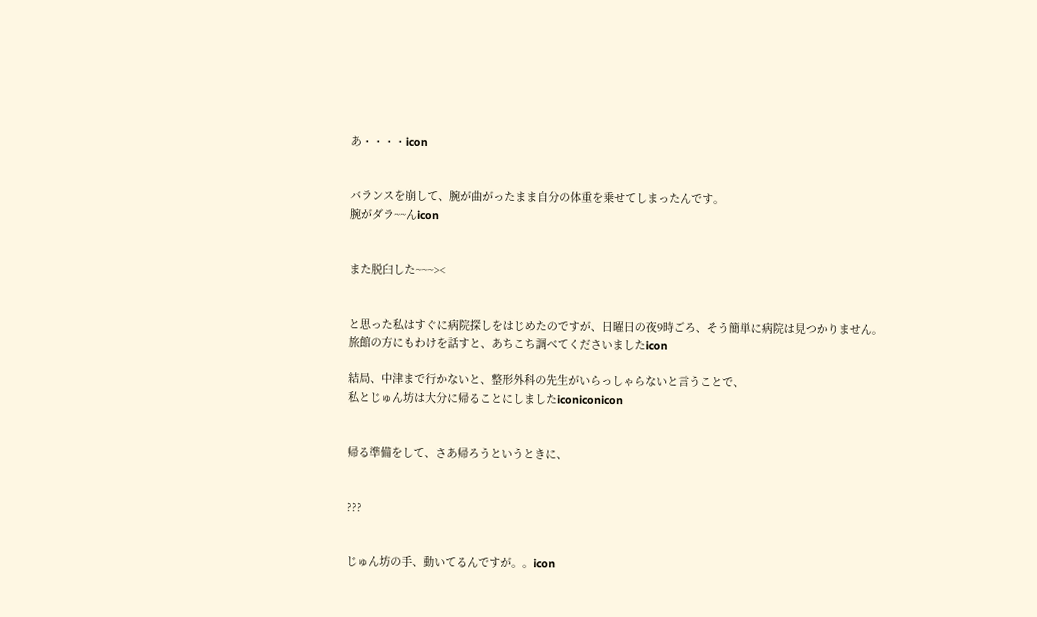あ・・・・icon


バランスを崩して、腕が曲がったまま自分の体重を乗せてしまったんです。
腕がダラ~~んicon


また脱臼した~~~><


と思った私はすぐに病院探しをはじめたのですが、日曜日の夜9時ごろ、そう簡単に病院は見つかりません。
旅館の方にもわけを話すと、あちこち調べてくださいましたicon

結局、中津まで行かないと、整形外科の先生がいらっしゃらないと言うことで、
私とじゅん坊は大分に帰ることにしましたiconiconicon


帰る準備をして、さあ帰ろうというときに、


???


じゅん坊の手、動いてるんですが。。icon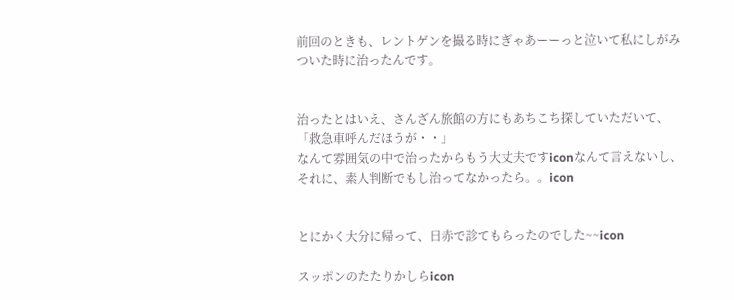前回のときも、レントゲンを撮る時にぎゃあーーっと泣いて私にしがみついた時に治ったんです。


治ったとはいえ、さんざん旅館の方にもあちこち探していただいて、
「救急車呼んだほうが・・」
なんて雰囲気の中で治ったからもう大丈夫ですiconなんて言えないし、
それに、素人判断でもし治ってなかったら。。icon


とにかく大分に帰って、日赤で診てもらったのでした~~icon

スッポンのたたりかしらicon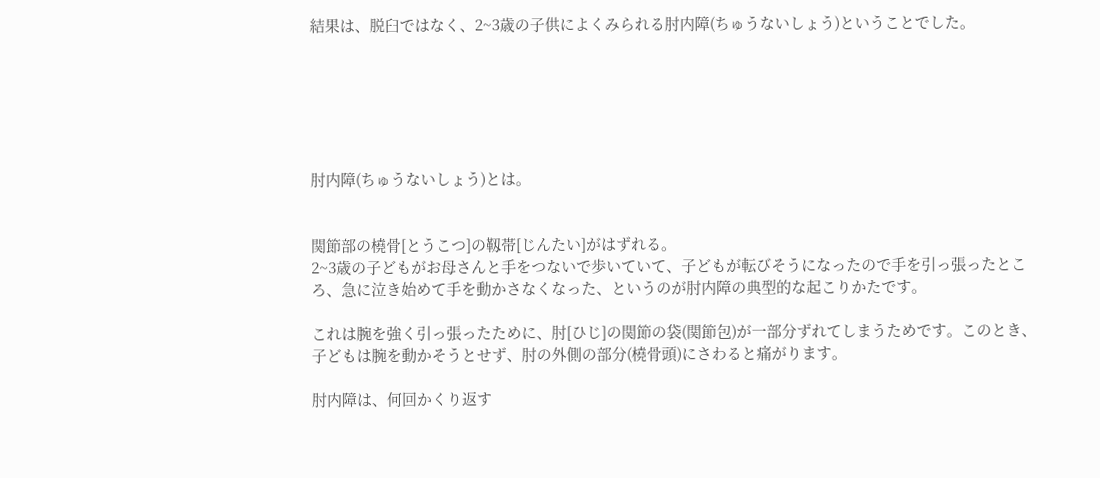結果は、脱臼ではなく、2~3歳の子供によくみられる肘内障(ちゅうないしょう)ということでした。






肘内障(ちゅうないしょう)とは。


関節部の橈骨[とうこつ]の靱帯[じんたい]がはずれる。
2~3歳の子どもがお母さんと手をつないで歩いていて、子どもが転びそうになったので手を引っ張ったところ、急に泣き始めて手を動かさなくなった、というのが肘内障の典型的な起こりかたです。

これは腕を強く引っ張ったために、肘[ひじ]の関節の袋(関節包)が一部分ずれてしまうためです。このとき、子どもは腕を動かそうとせず、肘の外側の部分(橈骨頭)にさわると痛がります。

肘内障は、何回かくり返す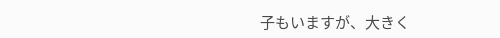子もいますが、大きく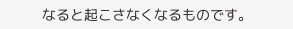なると起こさなくなるものです。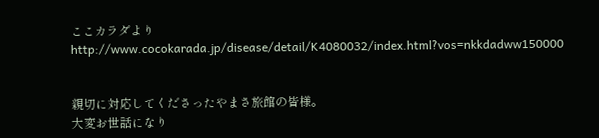ここカラダより http://www.cocokarada.jp/disease/detail/K4080032/index.html?vos=nkkdadww150000


親切に対応してくださったやまさ旅館の皆様。
大変お世話になり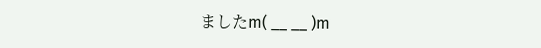ましたm( __ __ )m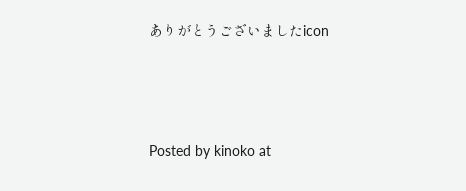ありがとうございましたicon




Posted by kinoko at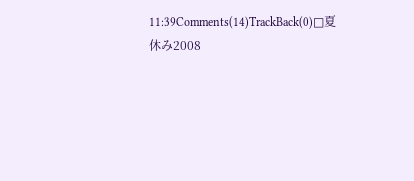11:39Comments(14)TrackBack(0)□夏休み2008